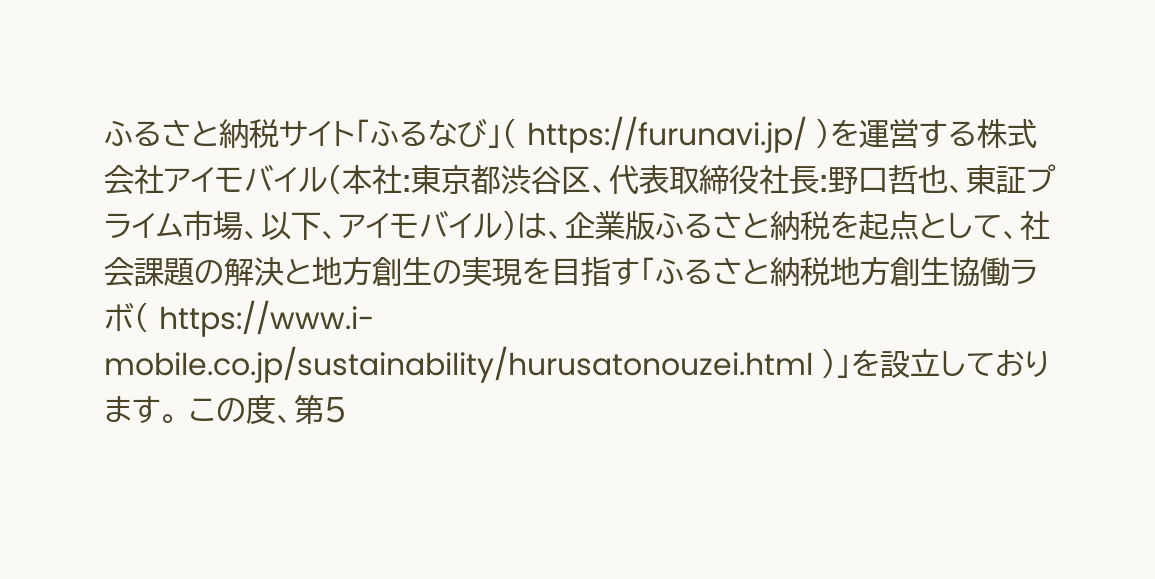ふるさと納税サイト「ふるなび」( https://furunavi.jp/ )を運営する株式会社アイモバイル(本社:東京都渋谷区、代表取締役社長:野口哲也、東証プライム市場、以下、アイモバイル)は、企業版ふるさと納税を起点として、社会課題の解決と地方創生の実現を目指す「ふるさと納税地方創生協働ラボ( https://www.i-mobile.co.jp/sustainability/hurusatonouzei.html )」を設立しております。 この度、第5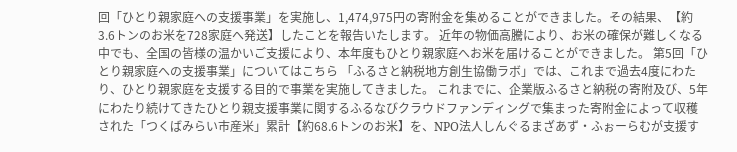回「ひとり親家庭への支援事業」を実施し、1,474,975円の寄附金を集めることができました。その結果、【約3.6トンのお米を728家庭へ発送】したことを報告いたします。 近年の物価高騰により、お米の確保が難しくなる中でも、全国の皆様の温かいご支援により、本年度もひとり親家庭へお米を届けることができました。 第5回「ひとり親家庭への支援事業」についてはこちら 「ふるさと納税地方創生協働ラボ」では、これまで過去4度にわたり、ひとり親家庭を支援する目的で事業を実施してきました。 これまでに、企業版ふるさと納税の寄附及び、5年にわたり続けてきたひとり親支援事業に関するふるなびクラウドファンディングで集まった寄附金によって収穫された「つくばみらい市産米」累計【約68.6トンのお米】を、NPO法人しんぐるまざあず・ふぉーらむが支援す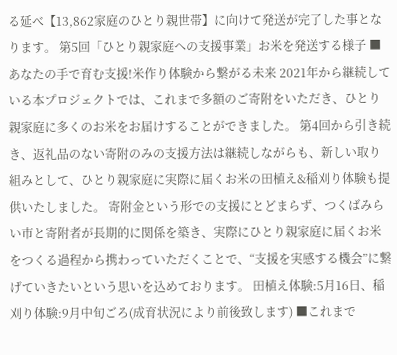る延べ【13,862家庭のひとり親世帯】に向けて発送が完了した事となります。 第5回「ひとり親家庭への支援事業」お米を発送する様子 ■あなたの手で育む支援!米作り体験から繋がる未来 2021年から継続している本プロジェクトでは、これまで多額のご寄附をいただき、ひとり親家庭に多くのお米をお届けすることができました。 第4回から引き続き、返礼品のない寄附のみの支援方法は継続しながらも、新しい取り組みとして、ひとり親家庭に実際に届くお米の田植え&稲刈り体験も提供いたしました。 寄附金という形での支援にとどまらず、つくばみらい市と寄附者が長期的に関係を築き、実際にひとり親家庭に届くお米をつくる過程から携わっていただくことで、“支援を実感する機会”に繋げていきたいという思いを込めております。 田植え体験:5月16日、稲刈り体験:9月中旬ごろ(成育状況により前後致します) ■これまで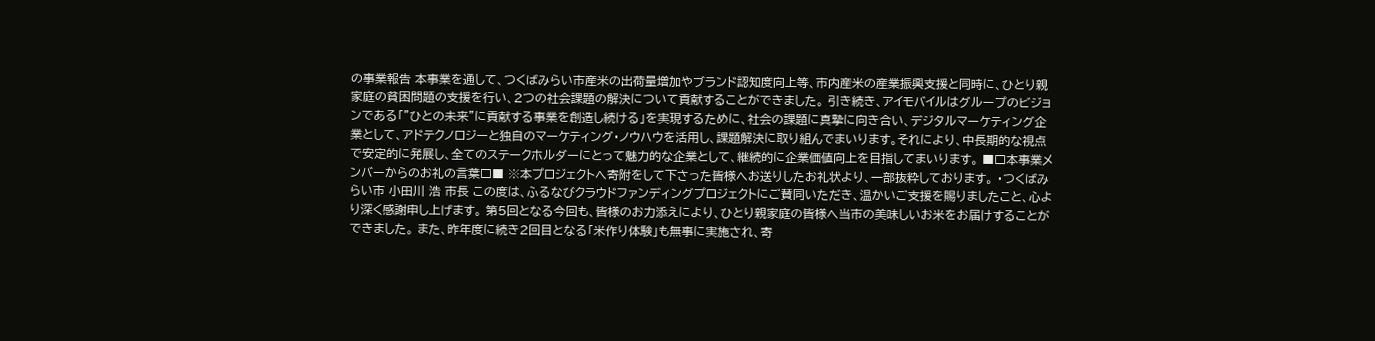の事業報告 本事業を通して、つくばみらい市産米の出荷量増加やブランド認知度向上等、市内産米の産業振興支援と同時に、ひとり親家庭の貧困問題の支援を行い、2つの社会課題の解決について貢献することができました。 引き続き、アイモバイルはグループのビジョンである「”ひとの未来”に貢献する事業を創造し続ける」を実現するために、社会の課題に真摯に向き合い、デジタルマーケティング企業として、アドテクノロジーと独自のマーケティング・ノウハウを活用し、課題解決に取り組んでまいります。それにより、中長期的な視点で安定的に発展し、全てのステークホルダーにとって魅力的な企業として、継続的に企業価値向上を目指してまいります。 ■□本事業メンバーからのお礼の言葉□■ ※本プロジェクトへ寄附をして下さった皆様へお送りしたお礼状より、一部抜粋しております。 ・つくばみらい市 小田川 浩 市長 この度は、ふるなびクラウドファンディングプロジェクトにご賛同いただき、温かいご支援を賜りましたこと、心より深く感謝申し上げます。 第5回となる今回も、皆様のお力添えにより、ひとり親家庭の皆様へ当市の美味しいお米をお届けすることができました。 また、昨年度に続き2回目となる「米作り体験」も無事に実施され、寄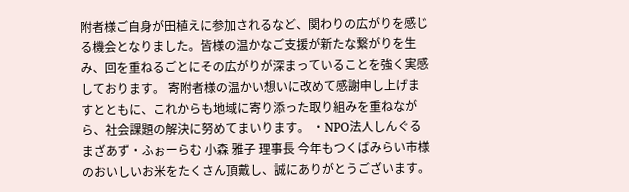附者様ご自身が田植えに参加されるなど、関わりの広がりを感じる機会となりました。皆様の温かなご支援が新たな繋がりを生み、回を重ねるごとにその広がりが深まっていることを強く実感しております。 寄附者様の温かい想いに改めて感謝申し上げますとともに、これからも地域に寄り添った取り組みを重ねながら、社会課題の解決に努めてまいります。 ・NPO法人しんぐるまざあず・ふぉーらむ 小森 雅子 理事長 今年もつくばみらい市様のおいしいお米をたくさん頂戴し、誠にありがとうございます。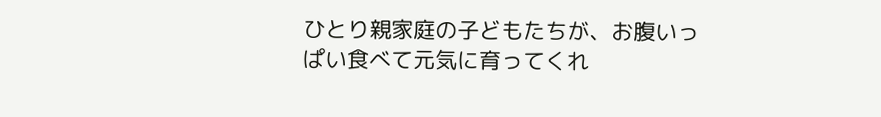ひとり親家庭の子どもたちが、お腹いっぱい食べて元気に育ってくれ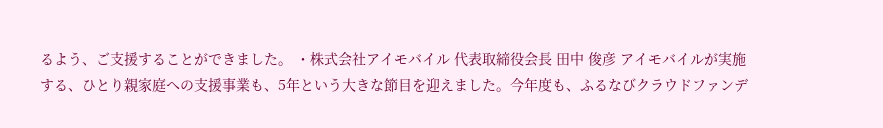るよう、ご支援することができました。 ・株式会社アイモバイル 代表取締役会長 田中 俊彦 アイモバイルが実施する、ひとり親家庭への支援事業も、5年という大きな節目を迎えました。今年度も、ふるなびクラウドファンデ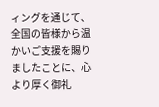ィングを通じて、全国の皆様から温かいご支援を賜りましたことに、心より厚く御礼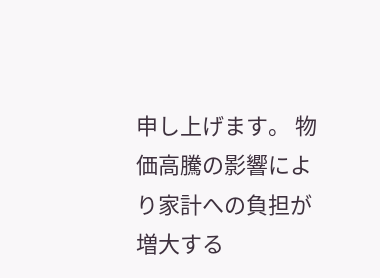申し上げます。 物価高騰の影響により家計への負担が増大する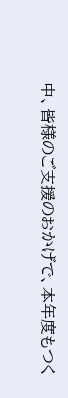中、皆様のご支援のおかげで、本年度もつく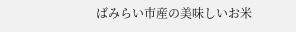ばみらい市産の美味しいお米